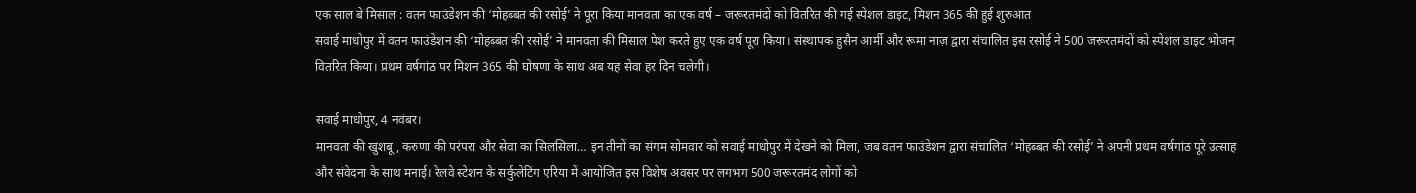एक साल बे मिसाल : वतन फाउंडेशन की ‘मोहब्बत की रसोई’ ने पूरा किया मानवता का एक वर्ष – जरूरतमंदों को वितरित की गई स्पेशल डाइट, मिशन 365 की हुई शुरुआत
सवाई माधोपुर में वतन फाउंडेशन की ‘मोहब्बत की रसोई’ ने मानवता की मिसाल पेश करते हुए एक वर्ष पूरा किया। संस्थापक हुसैन आर्मी और रूमा नाज़ द्वारा संचालित इस रसोई ने 500 जरूरतमंदों को स्पेशल डाइट भोजन वितरित किया। प्रथम वर्षगांठ पर मिशन 365 की घोषणा के साथ अब यह सेवा हर दिन चलेगी।

सवाई माधोपुर, 4 नवंबर।
मानवता की खुशबू, करुणा की परंपरा और सेवा का सिलसिला… इन तीनों का संगम सोमवार को सवाई माधोपुर में देखने को मिला, जब वतन फाउंडेशन द्वारा संचालित ‘मोहब्बत की रसोई’ ने अपनी प्रथम वर्षगांठ पूरे उत्साह और संवेदना के साथ मनाई। रेलवे स्टेशन के सर्कुलेटिंग एरिया में आयोजित इस विशेष अवसर पर लगभग 500 जरूरतमंद लोगों को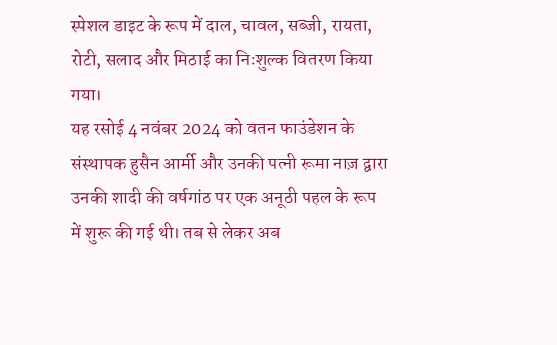स्पेशल डाइट के रूप में दाल, चावल, सब्जी, रायता, रोटी, सलाद और मिठाई का निःशुल्क वितरण किया गया।
यह रसोई 4 नवंबर 2024 को वतन फाउंडेशन के संस्थापक हुसैन आर्मी और उनकी पत्नी रूमा नाज़ द्वारा उनकी शादी की वर्षगांठ पर एक अनूठी पहल के रूप में शुरू की गई थी। तब से लेकर अब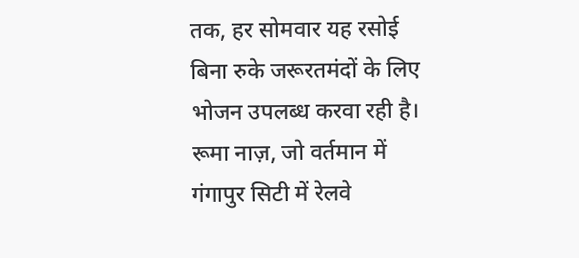तक, हर सोमवार यह रसोई बिना रुके जरूरतमंदों के लिए भोजन उपलब्ध करवा रही है।
रूमा नाज़, जो वर्तमान में गंगापुर सिटी में रेलवे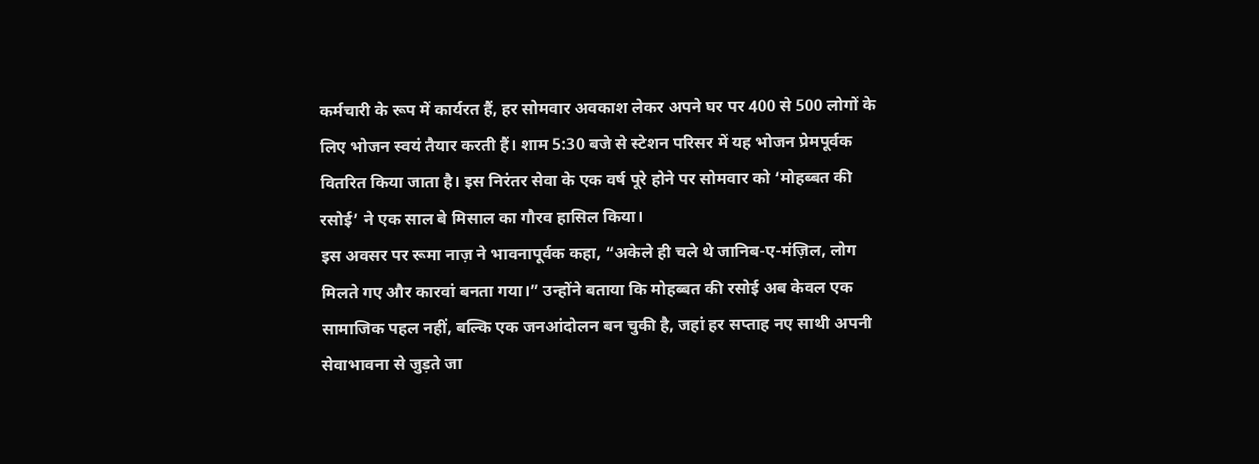कर्मचारी के रूप में कार्यरत हैं, हर सोमवार अवकाश लेकर अपने घर पर 400 से 500 लोगों के लिए भोजन स्वयं तैयार करती हैं। शाम 5:30 बजे से स्टेशन परिसर में यह भोजन प्रेमपूर्वक वितरित किया जाता है। इस निरंतर सेवा के एक वर्ष पूरे होने पर सोमवार को ‘मोहब्बत की रसोई’ ने एक साल बे मिसाल का गौरव हासिल किया।
इस अवसर पर रूमा नाज़ ने भावनापूर्वक कहा, “अकेले ही चले थे जानिब-ए-मंज़िल, लोग मिलते गए और कारवां बनता गया।” उन्होंने बताया कि मोहब्बत की रसोई अब केवल एक सामाजिक पहल नहीं, बल्कि एक जनआंदोलन बन चुकी है, जहां हर सप्ताह नए साथी अपनी सेवाभावना से जुड़ते जा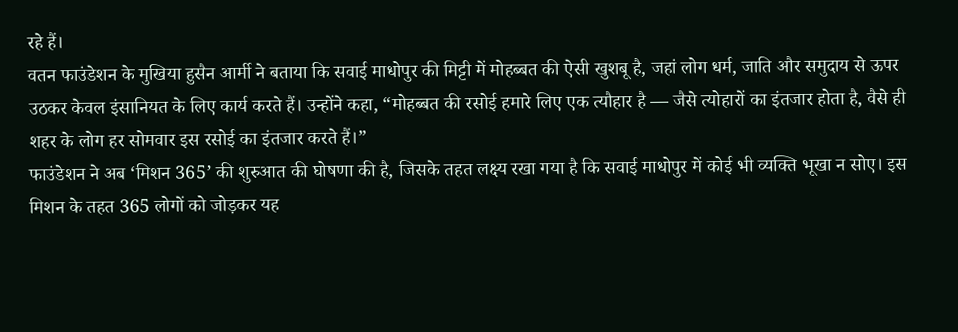रहे हैं।
वतन फाउंडेशन के मुखिया हुसैन आर्मी ने बताया कि सवाई माधोपुर की मिट्टी में मोहब्बत की ऐसी खुशबू है, जहां लोग धर्म, जाति और समुदाय से ऊपर उठकर केवल इंसानियत के लिए कार्य करते हैं। उन्होंने कहा, “मोहब्बत की रसोई हमारे लिए एक त्यौहार है — जैसे त्योहारों का इंतजार होता है, वैसे ही शहर के लोग हर सोमवार इस रसोई का इंतजार करते हैं।”
फाउंडेशन ने अब ‘मिशन 365’ की शुरुआत की घोषणा की है, जिसके तहत लक्ष्य रखा गया है कि सवाई माधोपुर में कोई भी व्यक्ति भूखा न सोए। इस मिशन के तहत 365 लोगों को जोड़कर यह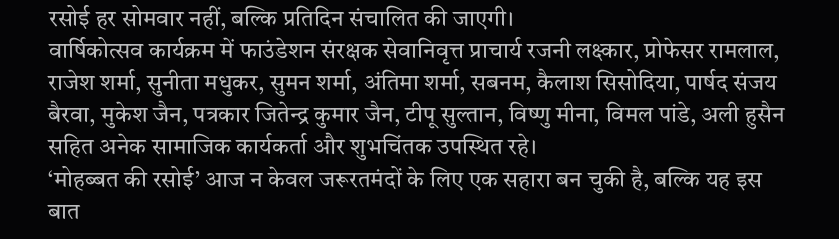रसोई हर सोमवार नहीं, बल्कि प्रतिदिन संचालित की जाएगी।
वार्षिकोत्सव कार्यक्रम में फाउंडेशन संरक्षक सेवानिवृत्त प्राचार्य रजनी लक्ष्कार, प्रोफेसर रामलाल, राजेश शर्मा, सुनीता मधुकर, सुमन शर्मा, अंतिमा शर्मा, सबनम, कैलाश सिसोदिया, पार्षद संजय बैरवा, मुकेश जैन, पत्रकार जितेन्द्र कुमार जैन, टीपू सुल्तान, विष्णु मीना, विमल पांडे, अली हुसैन सहित अनेक सामाजिक कार्यकर्ता और शुभचिंतक उपस्थित रहे।
‘मोहब्बत की रसोई’ आज न केवल जरूरतमंदों के लिए एक सहारा बन चुकी है, बल्कि यह इस बात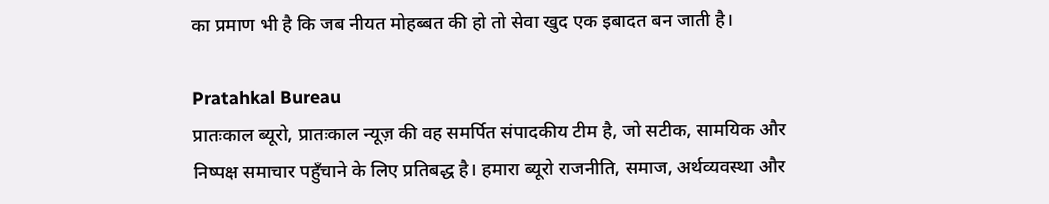का प्रमाण भी है कि जब नीयत मोहब्बत की हो तो सेवा खुद एक इबादत बन जाती है।

Pratahkal Bureau
प्रातःकाल ब्यूरो, प्रातःकाल न्यूज़ की वह समर्पित संपादकीय टीम है, जो सटीक, सामयिक और निष्पक्ष समाचार पहुँचाने के लिए प्रतिबद्ध है। हमारा ब्यूरो राजनीति, समाज, अर्थव्यवस्था और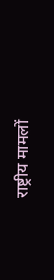राष्ट्रीय मामलों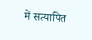में सत्यापित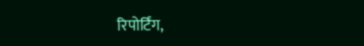रिपोर्टिंग,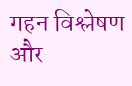गहन विश्लेषण और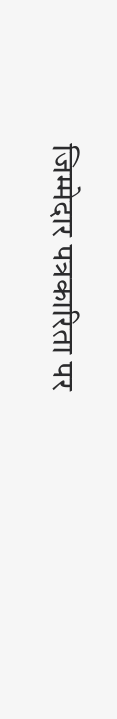जिम्मेदार पत्रकारिता पर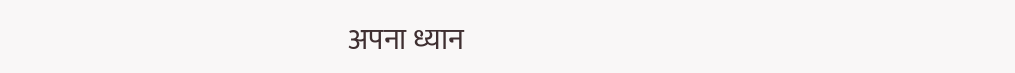अपना ध्यान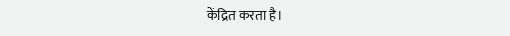केंद्रित करता है।